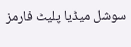سوشل میڈیا پلیٹ فارمز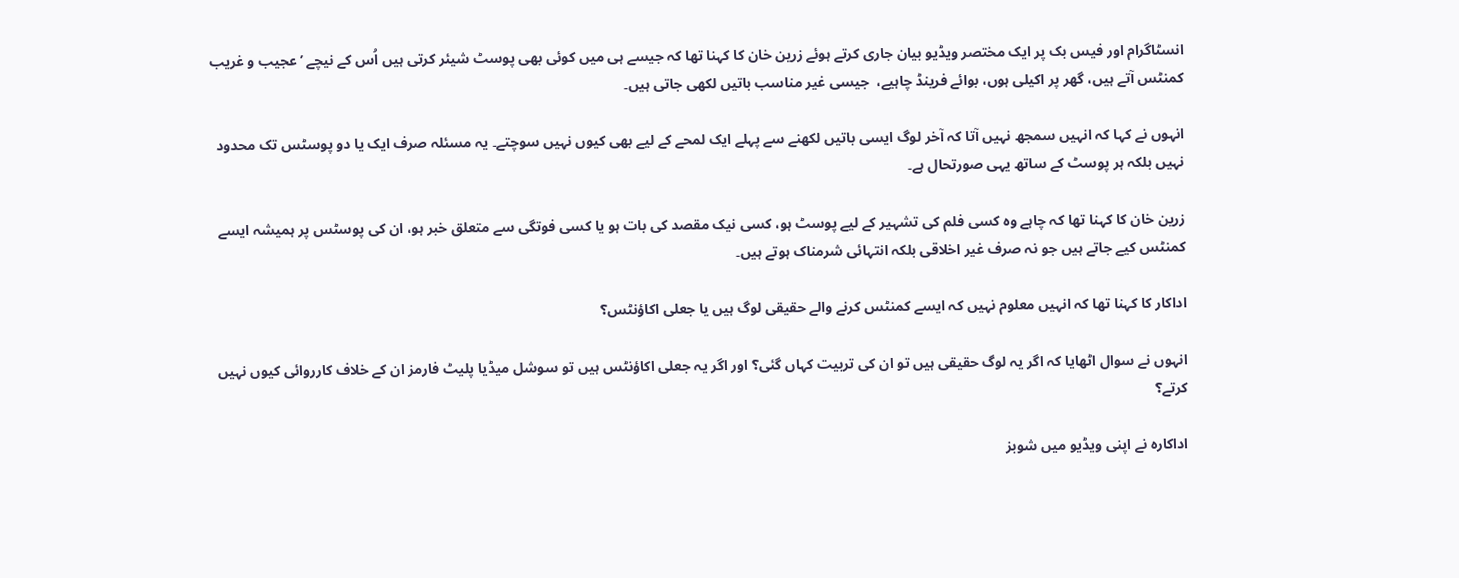انسٹاگرام اور فیس بک پر ایک مختصر ویڈیو بیان جاری کرتے ہوئے زرین خان کا کہنا تھا کہ جیسے ہی میں کوئی بھی پوسٹ شیئر کرتی ہیں اُس کے نیچے ’عجیب و غریب کمنٹس آتے ہیں، گھر پر اکیلی ہوں، بوائے فرینڈ چاہیے،  جیسی غیر مناسب باتیں لکھی جاتی ہیں۔

انہوں نے کہا کہ انہیں سمجھ نہیں آتا کہ آخر لوگ ایسی باتیں لکھنے سے پہلے ایک لمحے کے لیے بھی کیوں نہیں سوچتے۔ یہ مسئلہ صرف ایک یا دو پوسٹس تک محدود نہیں بلکہ ہر پوسٹ کے ساتھ یہی صورتحال ہے۔

زرین خان کا کہنا تھا کہ چاہے وہ کسی فلم کی تشہیر کے لیے پوسٹ ہو، کسی نیک مقصد کی بات ہو یا کسی فوتگی سے متعلق خبر ہو، ان کی پوسٹس پر ہمیشہ ایسے کمنٹس کیے جاتے ہیں جو نہ صرف غیر اخلاقی بلکہ انتہائی شرمناک ہوتے ہیں۔

اداکار کا کہنا تھا کہ انہیں معلوم نہیں کہ ایسے کمنٹس کرنے والے حقیقی لوگ ہیں یا جعلی اکاؤنٹس؟

انہوں نے سوال اٹھایا کہ اگر یہ لوگ حقیقی ہیں تو ان کی تربیت کہاں گئی؟ اور اگر یہ جعلی اکاؤنٹس ہیں تو سوشل میڈیا پلیٹ فارمز ان کے خلاف کارروائی کیوں نہیں کرتے؟

اداکارہ نے اپنی ویڈیو میں شوبز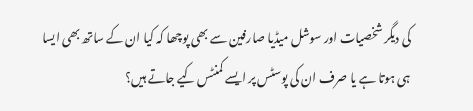کی دیگر شخصیات اور سوشل میڈیا صارفین سے بھی پوچھا کہ کیا ان کے ساتھ بھی ایسا ہی ہوتا ہے یا صرف ان کی پوسٹس پر ایسے کمنٹس کیے جاتے ہیں؟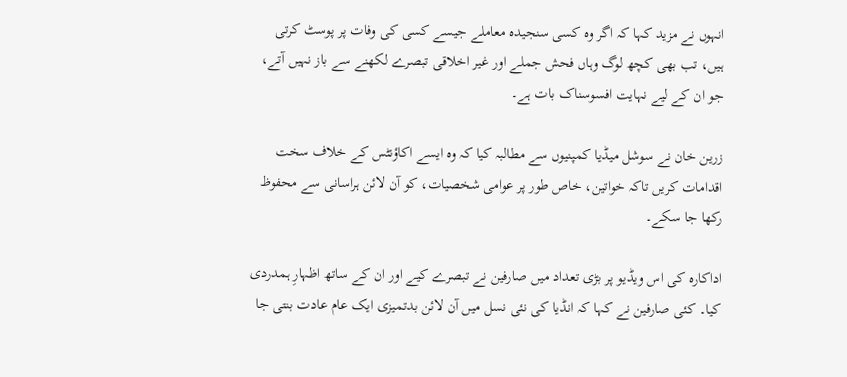انہوں نے مزید کہا کہ اگر وہ کسی سنجیدہ معاملے جیسے کسی کی وفات پر پوسٹ کرتی ہیں، تب بھی کچھ لوگ وہاں فحش جملے اور غیر اخلاقی تبصرے لکھنے سے باز نہیں آتے، جو ان کے لیے نہایت افسوسناک بات ہے۔

زرین خان نے سوشل میڈیا کمپنیوں سے مطالبہ کیا کہ وہ ایسے اکاؤنٹس کے خلاف سخت اقدامات کریں تاکہ خواتین، خاص طور پر عوامی شخصیات، کو آن لائن ہراسانی سے محفوظ رکھا جا سکے۔

اداکارہ کی اس ویڈیو پر بڑی تعداد میں صارفین نے تبصرے کیے اور ان کے ساتھ اظہارِ ہمدردی کیا۔ کئی صارفین نے کہا کہ انڈیا کی نئی نسل میں آن لائن بدتمیزی ایک عام عادت بنتی جا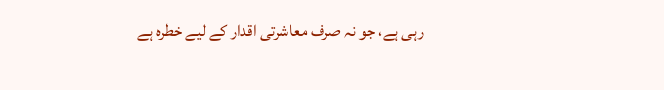رہی ہے، جو نہ صرف معاشرتی اقدار کے لیے خطرہ ہے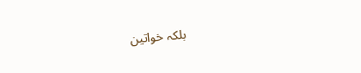بلکہ خواتین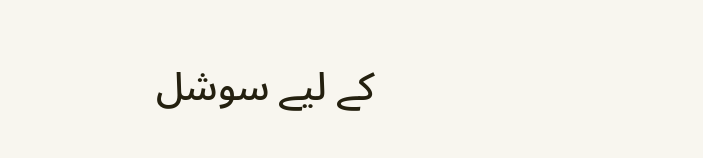کے لیے سوشل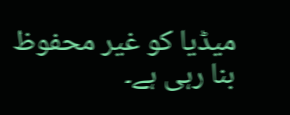میڈیا کو غیر محفوظ بنا رہی ہے۔